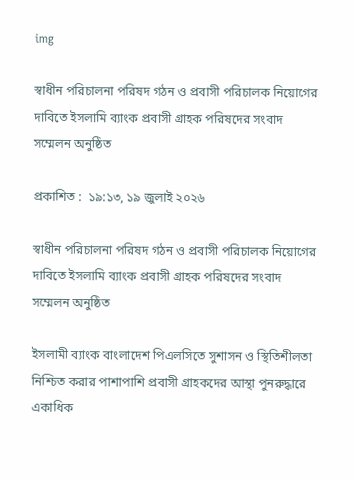img

স্বাধীন পরিচালনা পরিষদ গঠন ও প্রবাসী পরিচালক নিয়োগের দাবিতে ইসলামি ব্যাংক প্রবাসী গ্রাহক পরিষদের সংবাদ সম্মেলন অনুষ্ঠিত

প্রকাশিত :  ১৯:১৩, ১৯ জুলাই ২০২৬

স্বাধীন পরিচালনা পরিষদ গঠন ও প্রবাসী পরিচালক নিয়োগের দাবিতে ইসলামি ব্যাংক প্রবাসী গ্রাহক পরিষদের সংবাদ সম্মেলন অনুষ্ঠিত

ইসলামী ব্যাংক বাংলাদেশ পিএলসিতে সুশাসন ও স্থিতিশীলতা নিশ্চিত করার পাশাপাশি প্রবাসী গ্রাহকদের আস্থা পুনরুদ্ধারে একাধিক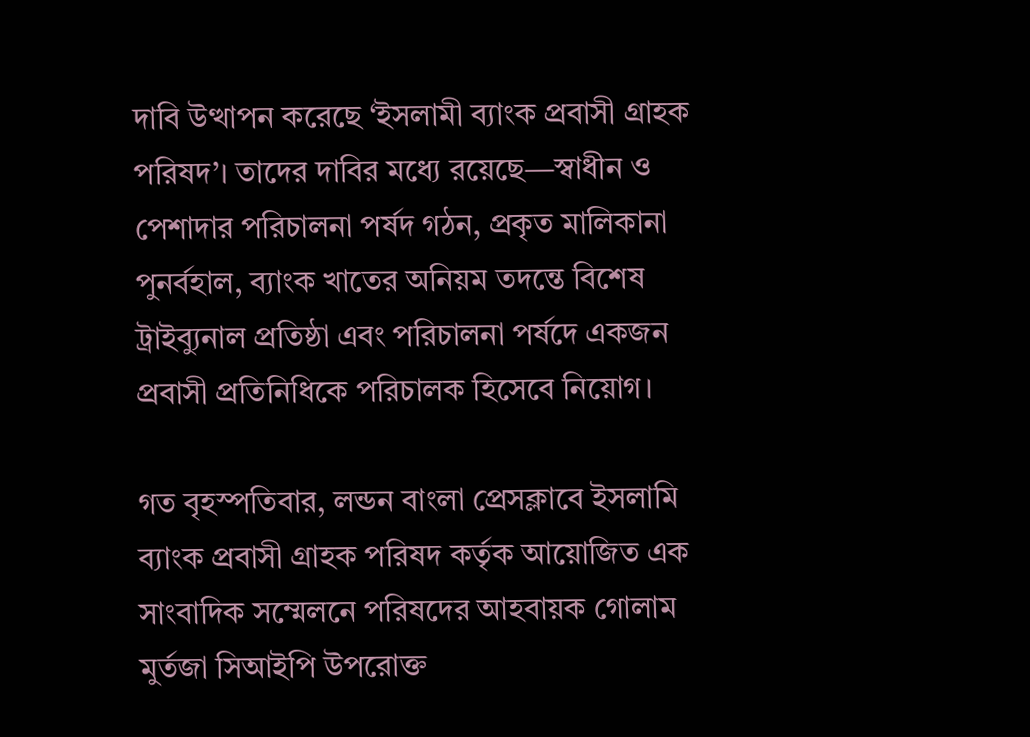দাবি উত্থাপন করেছে ‘ইসলামী ব্যাংক প্রবাসী গ্রাহক পরিষদ’। তাদের দাবির মধ্যে রয়েছে—স্বাধীন ও পেশাদার পরিচালনা পর্ষদ গঠন, প্রকৃত মালিকানা পুনর্বহাল, ব্যাংক খাতের অনিয়ম তদন্তে বিশেষ ট্রাইব্যুনাল প্রতিষ্ঠা এবং পরিচালনা পর্ষদে একজন প্রবাসী প্রতিনিধিকে পরিচালক হিসেবে নিয়োগ।

গত বৃহস্পতিবার, লন্ডন বাংলা প্রেসক্লাবে ইসলামি ব্যাংক প্রবাসী গ্রাহক পরিষদ কর্তৃক আয়োজিত এক সাংবাদিক সম্মেলনে পরিষদের আহবায়ক গোলাম মুর্তজা সিআইপি উপরোক্ত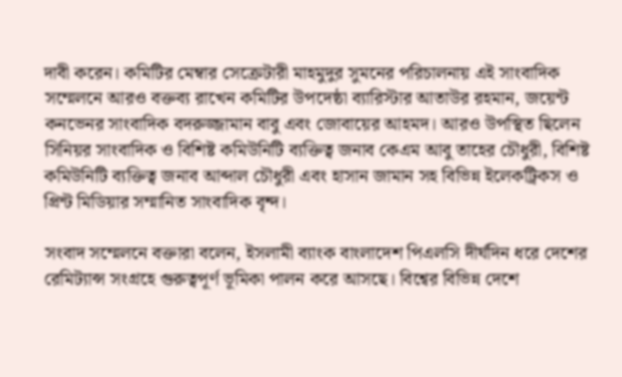দাবী করেন। কমিটির মেম্বার সেক্রেটারী মাহমুদুর সুমনের পরিচালনায় এই সাংবাদিক সম্মেলনে আরও বক্তব্য রাখেন কমিটির উপদেষ্ঠা ব্যারিস্টার আতাউর রহমান, জয়েন্ট কনভেনর সাংবাদিক বদরুজ্জামান বাবু এবং জোবায়ের আহমদ। আরও উপস্থিত ছিলেন সিনিয়র সাংবাদিক ও বিশিষ্ট কমিউনিটি ব্যক্তিত্ব জনাব কেএম আবু তাহের চৌধুরী, বিশিষ্ট কমিউনিটি ব্যক্তিত্ব জনাব আব্দাল চৌধুরী এবং হাসান জামান সহ বিভিন্ন ইলেকট্রিকস ও প্রিন্ট মিডিয়ার সম্মানিত সাংবাদিক বৃন্দ।

সংবাদ সম্মেলনে বক্তারা বলেন, ইসলামী ব্যাংক বাংলাদেশ পিএলসি দীর্ঘদিন ধরে দেশের রেমিট্যান্স সংগ্রহে গুরুত্বপূর্ণ ভূমিকা পালন করে আসছে। বিশ্বের বিভিন্ন দেশে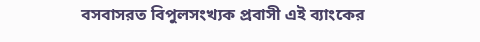বসবাসরত বিপুলসংখ্যক প্রবাসী এই ব্যাংকের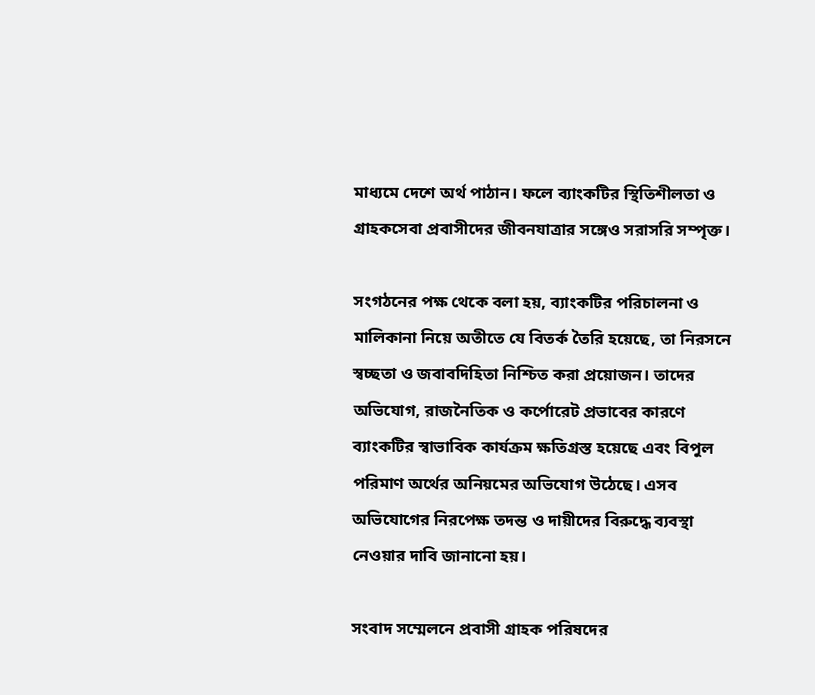মাধ্যমে দেশে অর্থ পাঠান। ফলে ব্যাংকটির স্থিতিশীলতা ও গ্রাহকসেবা প্রবাসীদের জীবনযাত্রার সঙ্গেও সরাসরি সম্পৃক্ত।

সংগঠনের পক্ষ থেকে বলা হয়, ব্যাংকটির পরিচালনা ও মালিকানা নিয়ে অতীতে যে বিতর্ক তৈরি হয়েছে, তা নিরসনে স্বচ্ছতা ও জবাবদিহিতা নিশ্চিত করা প্রয়োজন। তাদের অভিযোগ, রাজনৈতিক ও কর্পোরেট প্রভাবের কারণে ব্যাংকটির স্বাভাবিক কার্যক্রম ক্ষতিগ্রস্ত হয়েছে এবং বিপুল পরিমাণ অর্থের অনিয়মের অভিযোগ উঠেছে। এসব অভিযোগের নিরপেক্ষ তদন্ত ও দায়ীদের বিরুদ্ধে ব্যবস্থা নেওয়ার দাবি জানানো হয়।

সংবাদ সম্মেলনে প্রবাসী গ্রাহক পরিষদের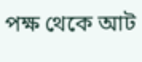পক্ষ থেকে আট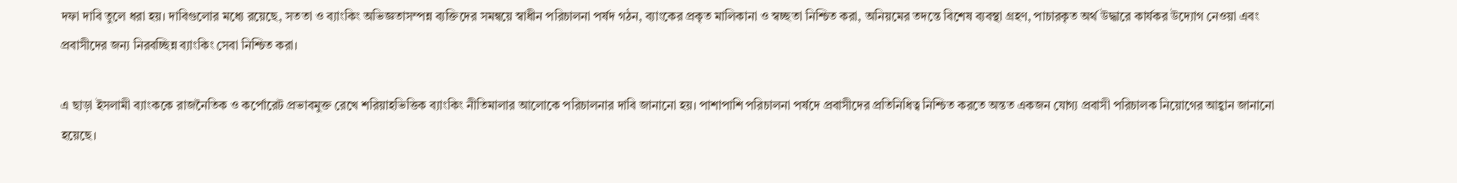দফা দাবি তুলে ধরা হয়। দাবিগুলোর মধ্যে রয়েছে, সততা ও ব্যাংকিং অভিজ্ঞতাসম্পন্ন ব্যক্তিদের সমন্বয়ে স্বাধীন পরিচালনা পর্ষদ গঠন, ব্যাংকের প্রকৃত মালিকানা ও স্বচ্ছতা নিশ্চিত করা, অনিয়মের তদন্তে বিশেষ ব্যবস্থা গ্রহণ, পাচারকৃত অর্থ উদ্ধারে কার্যকর উদ্যোগ নেওয়া এবং প্রবাসীদের জন্য নিরবচ্ছিন্ন ব্যাংকিং সেবা নিশ্চিত করা।

এ ছাড়া ইসলামী ব্যাংককে রাজনৈতিক ও কর্পোরেট প্রভাবমুক্ত রেখে শরিয়াহভিত্তিক ব্যাংকিং নীতিমালার আলোকে পরিচালনার দাবি জানানো হয়। পাশাপাশি পরিচালনা পর্ষদে প্রবাসীদের প্রতিনিধিত্ব নিশ্চিত করতে অন্তত একজন যোগ্য প্রবাসী পরিচালক নিয়োগের আহ্বান জানানো হয়েছে।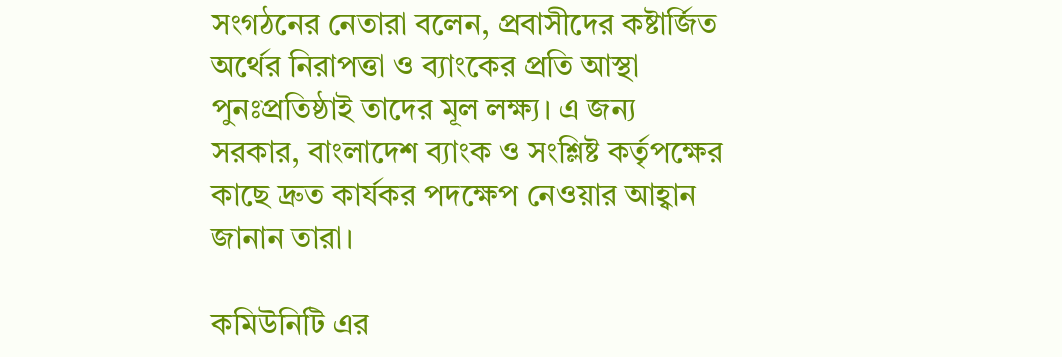সংগঠনের নেতারা বলেন, প্রবাসীদের কষ্টার্জিত অর্থের নিরাপত্তা ও ব্যাংকের প্রতি আস্থা পুনঃপ্রতিষ্ঠাই তাদের মূল লক্ষ্য। এ জন্য সরকার, বাংলাদেশ ব্যাংক ও সংশ্লিষ্ট কর্তৃপক্ষের কাছে দ্রুত কার্যকর পদক্ষেপ নেওয়ার আহ্বান জানান তারা।

কমিউনিটি এর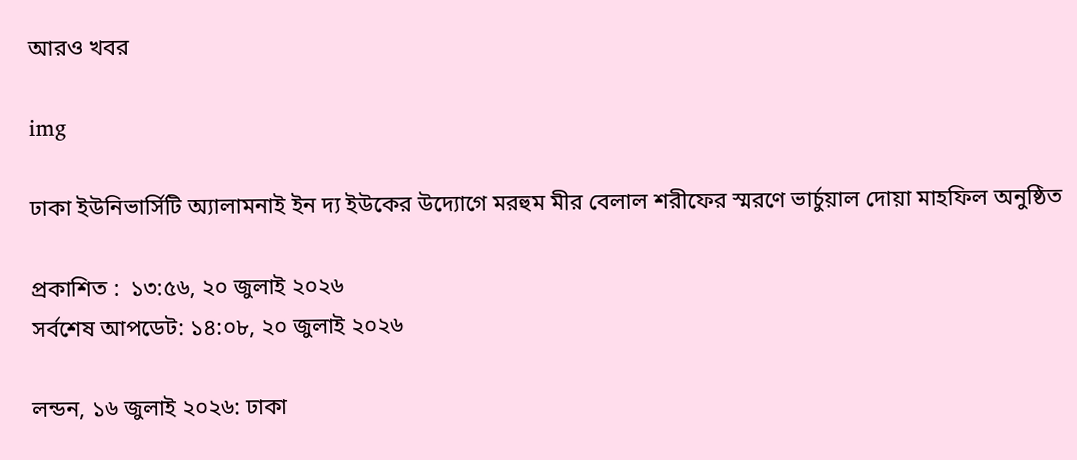আরও খবর

img

ঢাকা ইউনিভার্সিটি অ্যালামনাই ইন দ্য ইউকের উদ্যোগে মরহুম মীর বেলাল শরীফের স্মরণে ভার্চুয়াল দোয়া মাহফিল অনুষ্ঠিত

প্রকাশিত :  ১৩:৫৬, ২০ জুলাই ২০২৬
সর্বশেষ আপডেট: ১৪:০৮, ২০ জুলাই ২০২৬

লন্ডন, ১৬ জুলাই ২০২৬: ঢাকা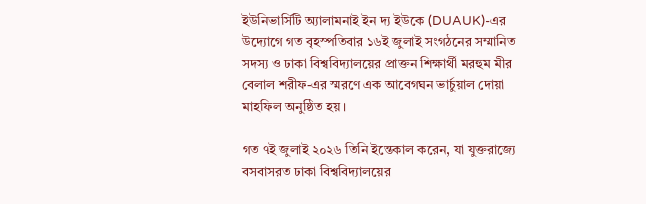ইউনিভার্সিটি অ্যালামনাই ইন দ্য ইউকে (DUAUK)-এর উদ্যোগে গত বৃহস্পতিবার ১৬ই জুলাই সংগঠনের সম্মানিত সদস্য ও ঢাকা বিশ্ববিদ্যালয়ের প্রাক্তন শিক্ষার্থী মরহুম মীর বেলাল শরীফ-এর স্মরণে এক আবেগঘন ভার্চুয়াল দোয়া মাহফিল অনুষ্ঠিত হয়।

গত ৭ই জুলাই ২০২৬ তিনি ইন্তেকাল করেন, যা যুক্তরাজ্যে বসবাসরত ঢাকা বিশ্ববিদ্যালয়ের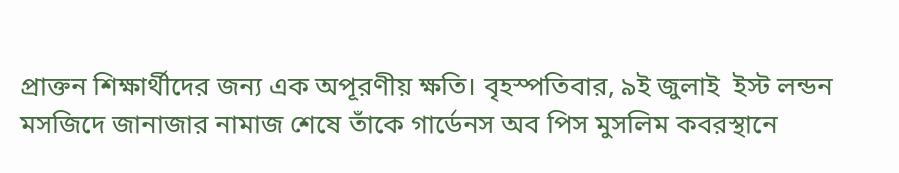প্রাক্তন শিক্ষার্থীদের জন্য এক অপূরণীয় ক্ষতি। বৃহস্পতিবার, ৯ই জুলাই  ইস্ট লন্ডন মসজিদে জানাজার নামাজ শেষে তাঁকে গার্ডেনস অব পিস মুসলিম কবরস্থানে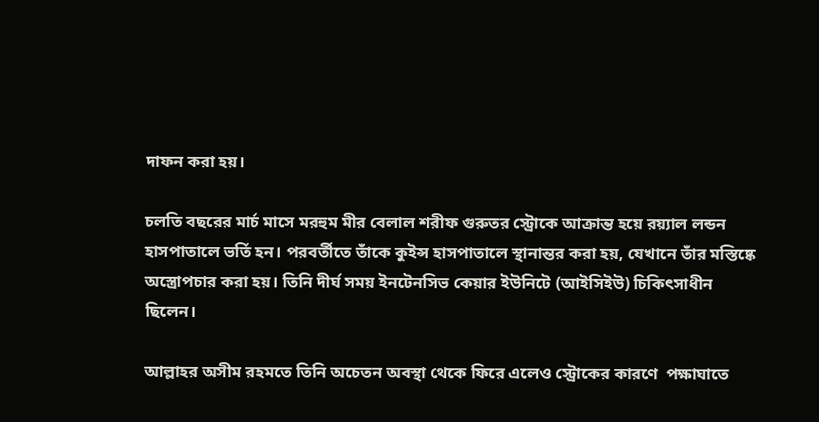দাফন করা হয়।

চলতি বছরের মার্চ মাসে মরহুম মীর বেলাল শরীফ গুরুতর স্ট্রোকে আক্রান্ত হয়ে রয়্যাল লন্ডন হাসপাতালে ভর্তি হন। পরবর্তীতে তাঁকে কুইন্স হাসপাতালে স্থানান্তর করা হয়, যেখানে তাঁর মস্তিষ্কে অস্ত্রোপচার করা হয়। তিনি দীর্ঘ সময় ইনটেনসিভ কেয়ার ইউনিটে (আইসিইউ) চিকিৎসাধীন ছিলেন।

আল্লাহর অসীম রহমতে তিনি অচেতন অবস্থা থেকে ফিরে এলেও স্ট্রোকের কারণে  পক্ষাঘাতে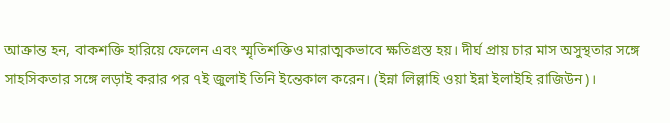আক্রান্ত হন, বাকশক্তি হারিয়ে ফেলেন এবং স্মৃতিশক্তিও মারাত্মকভাবে ক্ষতিগ্রস্ত হয়। দীর্ঘ প্রায় চার মাস অসুস্থতার সঙ্গে সাহসিকতার সঙ্গে লড়াই করার পর ৭ই জুলাই তিনি ইন্তেকাল করেন। (ইন্না লিল্লাহি ওয়া ইন্না ইলাইহি রাজিউন)।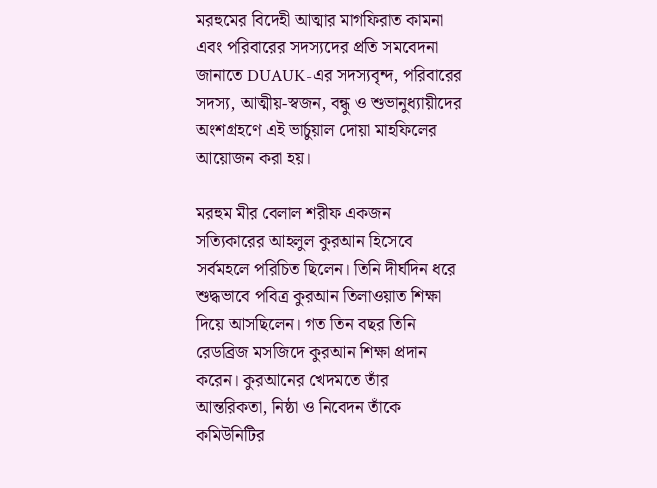মরহুমের বিদেহী আত্মার মাগফিরাত কামনা এবং পরিবারের সদস্যদের প্রতি সমবেদনা জানাতে DUAUK-এর সদস্যবৃন্দ, পরিবারের সদস্য, আত্মীয়-স্বজন, বন্ধু ও শুভানুধ্যায়ীদের অংশগ্রহণে এই ভার্চুয়াল দোয়া মাহফিলের আয়োজন করা হয়।

মরহুম মীর বেলাল শরীফ একজন সত্যিকারের আহলুল কুরআন হিসেবে সর্বমহলে পরিচিত ছিলেন। তিনি দীর্ঘদিন ধরে শুদ্ধভাবে পবিত্র কুরআন তিলাওয়াত শিক্ষা দিয়ে আসছিলেন। গত তিন বছর তিনি রেডব্রিজ মসজিদে কুরআন শিক্ষা প্রদান করেন। কুরআনের খেদমতে তাঁর আন্তরিকতা, নিষ্ঠা ও নিবেদন তাঁকে কমিউনিটির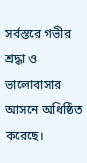সর্বস্তরে গভীর শ্রদ্ধা ও ভালোবাসার আসনে অধিষ্ঠিত করেছে।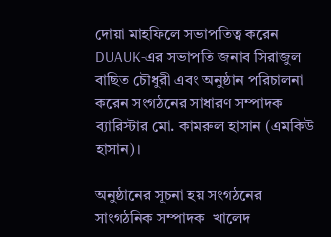দোয়া মাহফিলে সভাপতিত্ব করেন DUAUK-এর সভাপতি জনাব সিরাজুল বাছিত চৌধুরী এবং অনুষ্ঠান পরিচালনা করেন সংগঠনের সাধারণ সম্পাদক ব্যারিস্টার মো. কামরুল হাসান (এমকিউ হাসান)।

অনুষ্ঠানের সূচনা হয় সংগঠনের সাংগঠনিক সম্পাদক  খালেদ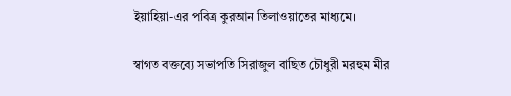ইয়াহিয়া-এর পবিত্র কুরআন তিলাওয়াতের মাধ্যমে।

স্বাগত বক্তব্যে সভাপতি সিরাজুল বাছিত চৌধুরী মরহুম মীর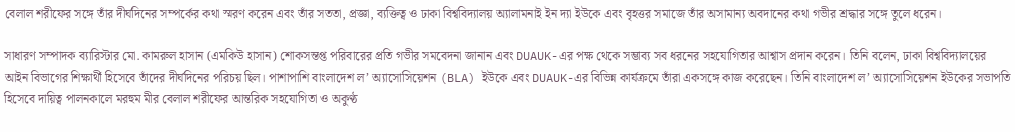বেলাল শরীফের সঙ্গে তাঁর দীর্ঘদিনের সম্পর্কের কথা স্মরণ করেন এবং তাঁর সততা, প্রজ্ঞা, ব্যক্তিত্ব ও ঢাকা বিশ্ববিদ্যালয় অ্যালামনাই ইন দ‍্যা ইউকে এবং বৃহত্তর সমাজে তাঁর অসামান্য অবদানের কথা গভীর শ্রদ্ধার সঙ্গে তুলে ধরেন।

সাধারণ সম্পাদক ব্যারিস্টার মো. কামরুল হাসান (এমকিউ হাসান) শোকসন্তপ্ত পরিবারের প্রতি গভীর সমবেদনা জানান এবং DUAUK-এর পক্ষ থেকে সম্ভাব্য সব ধরনের সহযোগিতার আশ্বাস প্রদান করেন। তিনি বলেন, ঢাকা বিশ্ববিদ্যালয়ের আইন বিভাগের শিক্ষার্থী হিসেবে তাঁদের দীর্ঘদিনের পরিচয় ছিল। পাশাপাশি বাংলাদেশ ল’ অ্যাসোসিয়েশন (BLA) ইউকে এবং DUAUK-এর বিভিন্ন কার্যক্রমে তাঁরা একসঙ্গে কাজ করেছেন। তিনি বাংলাদেশ ল’ অ্যাসোসিয়েশন ইউকের সভাপতি হিসেবে দায়িত্ব পালনকালে মরহুম মীর বেলাল শরীফের আন্তরিক সহযোগিতা ও অকুণ্ঠ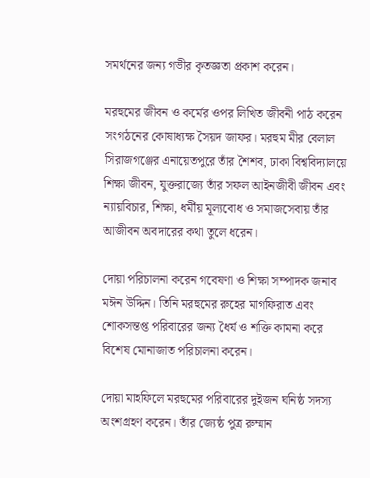সমর্থনের জন্য গভীর কৃতজ্ঞতা প্রকাশ করেন।

মরহুমের জীবন ও কর্মের ওপর লিখিত জীবনী পাঠ করেন সংগঠনের কোষাধ্যক্ষ সৈয়দ জাফর। মরহুম মীর বেলাল সিরাজগঞ্জের এনায়েতপুরে তাঁর শৈশব, ঢাকা বিশ্ববিদ্যালয়ে শিক্ষা জীবন, যুক্তরাজ্যে তাঁর সফল আইনজীবী জীবন এবং ন্যায়বিচার, শিক্ষা, ধর্মীয় মূল্যবোধ ও সমাজসেবায় তাঁর আজীবন অবদারের কথা তুলে ধরেন।

দোয়া পরিচালনা করেন গবেষণা ও শিক্ষা সম্পাদক জনাব মঈন উদ্দিন। তিনি মরহুমের রুহের মাগফিরাত এবং শোকসন্তপ্ত পরিবারের জন্য ধৈর্য ও শক্তি কামনা করে বিশেষ মোনাজাত পরিচালনা করেন।

দোয়া মাহফিলে মরহুমের পরিবারের দুইজন ঘনিষ্ঠ সদস্য অংশগ্রহণ করেন। তাঁর জ্যেষ্ঠ পুত্র রুম্মান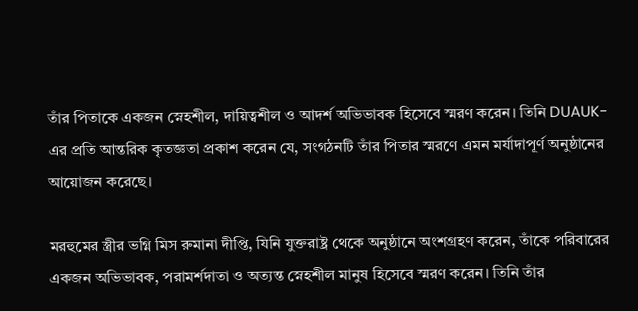তাঁর পিতাকে একজন স্নেহশীল, দায়িত্বশীল ও আদর্শ অভিভাবক হিসেবে স্মরণ করেন। তিনি DUAUK-এর প্রতি আন্তরিক কৃতজ্ঞতা প্রকাশ করেন যে, সংগঠনটি তাঁর পিতার স্মরণে এমন মর্যাদাপূর্ণ অনুষ্ঠানের আয়োজন করেছে।

মরহুমের স্ত্রীর ভগ্নি মিস রুমানা দীপ্তি, যিনি যুক্তরাষ্ট্র থেকে অনুষ্ঠানে অংশগ্রহণ করেন, তাঁকে পরিবারের একজন অভিভাবক, পরামর্শদাতা ও অত্যন্ত স্নেহশীল মানুষ হিসেবে স্মরণ করেন। তিনি তাঁর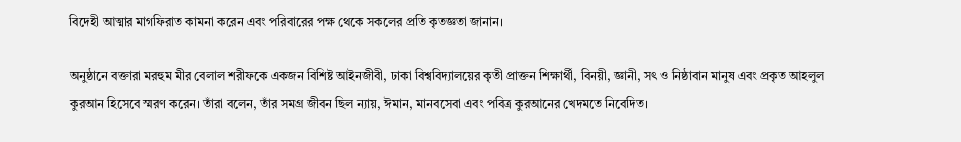বিদেহী আত্মার মাগফিরাত কামনা করেন এবং পরিবারের পক্ষ থেকে সকলের প্রতি কৃতজ্ঞতা জানান।

অনুষ্ঠানে বক্তারা মরহুম মীর বেলাল শরীফকে একজন বিশিষ্ট আইনজীবী, ঢাকা বিশ্ববিদ্যালয়ের কৃতী প্রাক্তন শিক্ষার্থী, বিনয়ী, জ্ঞানী, সৎ ও নিষ্ঠাবান মানুষ এবং প্রকৃত আহলুল কুরআন হিসেবে স্মরণ করেন। তাঁরা বলেন, তাঁর সমগ্র জীবন ছিল ন্যায়, ঈমান, মানবসেবা এবং পবিত্র কুরআনের খেদমতে নিবেদিত।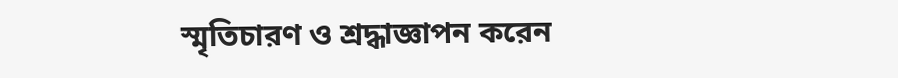স্মৃতিচারণ ও শ্রদ্ধাজ্ঞাপন করেন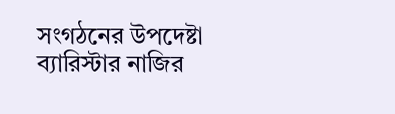সংগঠনের উপদেষ্টা ব্যারিস্টার নাজির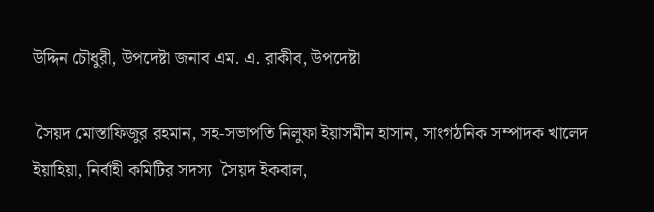উদ্দিন চৌধুরী, উপদেষ্টা জনাব এম. এ. রাকীব, উপদেষ্টা

 সৈয়দ মোস্তাফিজুর রহমান, সহ-সভাপতি নিলুফা ইয়াসমীন হাসান, সাংগঠনিক সম্পাদক খালেদ ইয়াহিয়া, নির্বাহী কমিটির সদস্য  সৈয়দ ইকবাল,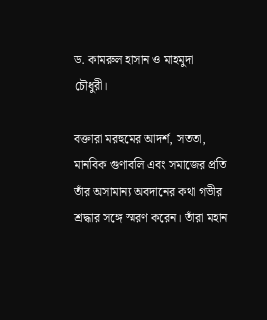ড. কামরুল হাসান ও মাহমুদা চৌধুরী।

বক্তারা মরহুমের আদর্শ, সততা, মানবিক গুণাবলি এবং সমাজের প্রতি তাঁর অসামান্য অবদানের কথা গভীর শ্রদ্ধার সঙ্গে স্মরণ করেন। তাঁরা মহান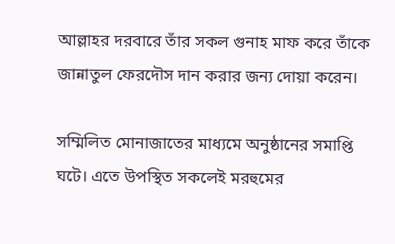আল্লাহর দরবারে তাঁর সকল গুনাহ মাফ করে তাঁকে জান্নাতুল ফেরদৌস দান করার জন্য দোয়া করেন।

সম্মিলিত মোনাজাতের মাধ্যমে অনুষ্ঠানের সমাপ্তি ঘটে। এতে উপস্থিত সকলেই মরহুমের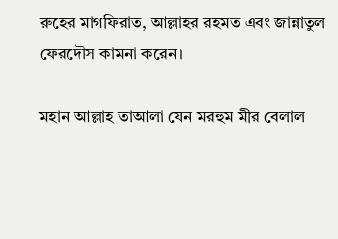রুহের মাগফিরাত, আল্লাহর রহমত এবং জান্নাতুল ফেরদৌস কামনা করেন।

মহান আল্লাহ তাআলা যেন মরহুম মীর বেলাল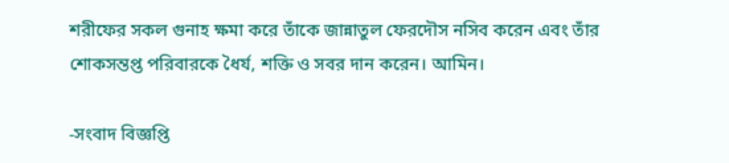শরীফের সকল গুনাহ ক্ষমা করে তাঁকে জান্নাতুল ফেরদৌস নসিব করেন এবং তাঁর শোকসন্তপ্ত পরিবারকে ধৈর্য, শক্তি ও সবর দান করেন। আমিন।

-সংবাদ বিজ্ঞপ্তি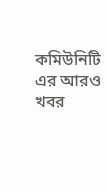কমিউনিটি এর আরও খবর